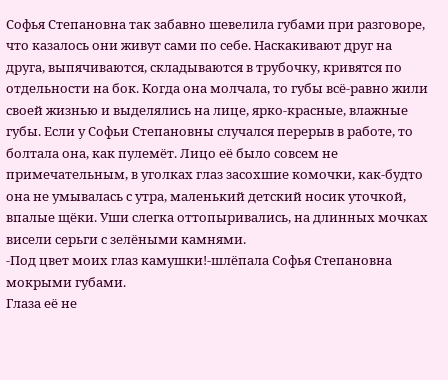Софья Степановна так забавно шевелила губами при разговоре, что казалось они живут сами по себе. Наскакивают друг на друга, выпячиваются, складываются в трубочку, кривятся по отдельности на бок. Когда она молчала, то губы всё-равно жили своей жизнью и выделялись на лице, ярко-красные, влажные губы. Если у Софьи Степановны случался перерыв в работе, то болтала она, как пулемёт. Лицо её было совсем не примечательным, в уголках глаз засохшие комочки, как-будто она не умывалась с утра, маленький детский носик уточкой, впалые щёки. Уши слегка оттопыривались, на длинных мочках висели серьги с зелёными камнями.
-Под цвет моих глаз камушки!-шлёпала Софья Степановна мокрыми губами.
Глаза её не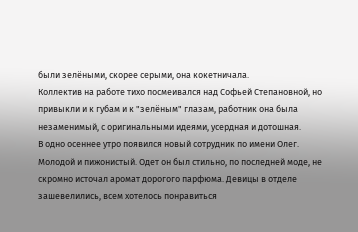были зелёными, скорее серыми, она кокетничала.
Коллектив на работе тихо посмеивался над Софьей Степановной, но привыкли и к губам и к "зелёным" глазам, работник она была незаменимый, с оригинальными идеями, усердная и дотошная.
В одно осеннее утро появился новый сотрудник по имени Олег. Молодой и пижонистый. Одет он был стильно, по последней моде, не скромно источал аромат дорогого парфюма. Девицы в отделе зашевелились, всем хотелось понравиться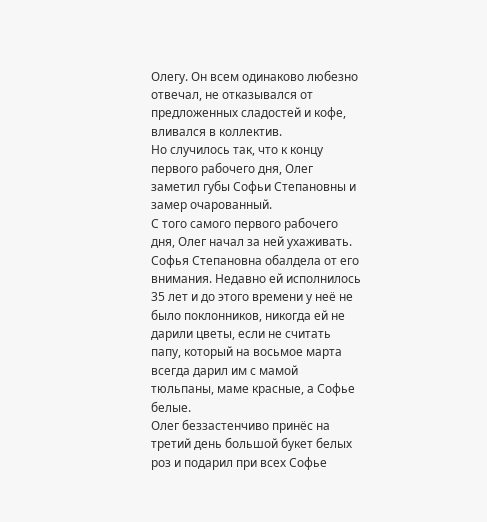Олегу. Он всем одинаково любезно отвечал, не отказывался от предложенных сладостей и кофе, вливался в коллектив.
Но случилось так, что к концу первого рабочего дня, Олег заметил губы Софьи Степановны и замер очарованный.
С того самого первого рабочего дня, Олег начал за ней ухаживать.
Софья Степановна обалдела от его внимания. Недавно ей исполнилось 35 лет и до этого времени у неё не было поклонников, никогда ей не дарили цветы, если не считать папу, который на восьмое марта всегда дарил им с мамой тюльпаны, маме красные, а Софье белые.
Олег беззастенчиво принёс на третий день большой букет белых роз и подарил при всех Софье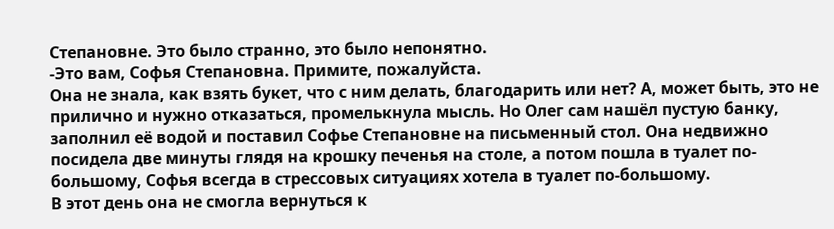Степановне. Это было странно, это было непонятно.
-Это вам, Софья Степановна. Примите, пожалуйста.
Она не знала, как взять букет, что с ним делать, благодарить или нет? А, может быть, это не прилично и нужно отказаться, промелькнула мысль. Но Олег сам нашёл пустую банку, заполнил её водой и поставил Софье Степановне на письменный стол. Она недвижно посидела две минуты глядя на крошку печенья на столе, а потом пошла в туалет по-большому, Софья всегда в стрессовых ситуациях хотела в туалет по-большому.
В этот день она не смогла вернуться к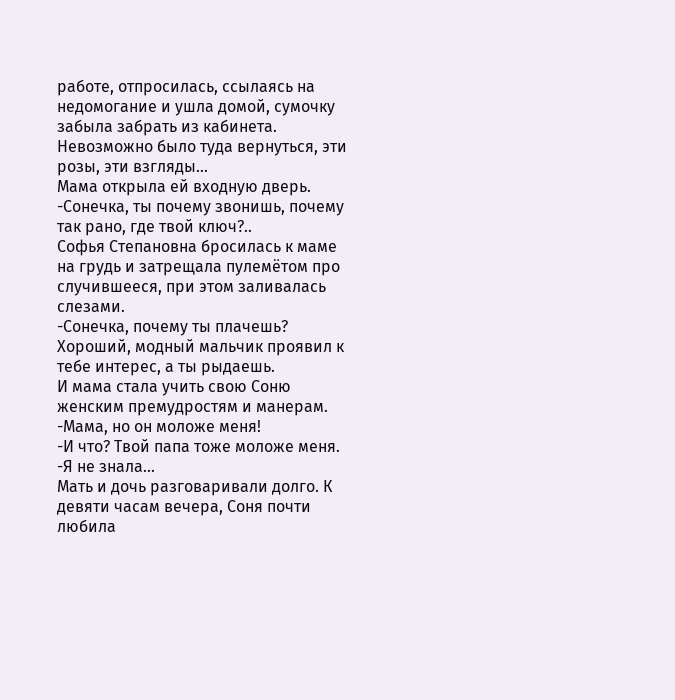работе, отпросилась, ссылаясь на недомогание и ушла домой, сумочку забыла забрать из кабинета. Невозможно было туда вернуться, эти розы, эти взгляды...
Мама открыла ей входную дверь.
-Сонечка, ты почему звонишь, почему так рано, где твой ключ?..
Софья Степановна бросилась к маме на грудь и затрещала пулемётом про случившееся, при этом заливалась слезами.
-Сонечка, почему ты плачешь? Хороший, модный мальчик проявил к тебе интерес, а ты рыдаешь.
И мама стала учить свою Соню женским премудростям и манерам.
-Мама, но он моложе меня!
-И что? Твой папа тоже моложе меня.
-Я не знала...
Мать и дочь разговаривали долго. К девяти часам вечера, Соня почти любила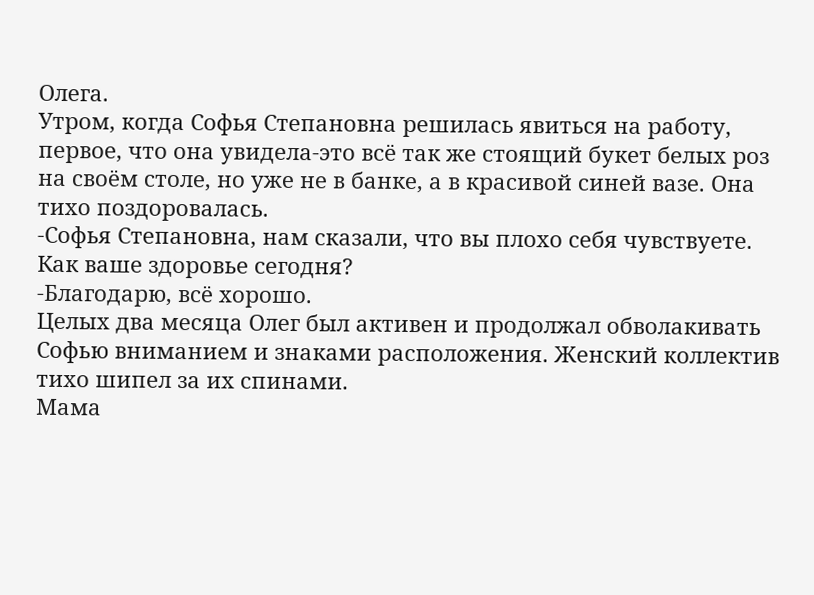Олега.
Утром, когда Софья Степановна решилась явиться на работу, первое, что она увидела-это всё так же стоящий букет белых роз на своём столе, но уже не в банке, а в красивой синей вазе. Она тихо поздоровалась.
-Софья Степановна, нам сказали, что вы плохо себя чувствуете. Как ваше здоровье сегодня?
-Благодарю, всё хорошо.
Целых два месяца Олег был активен и продолжал обволакивать Софью вниманием и знаками расположения. Женский коллектив тихо шипел за их спинами.
Мама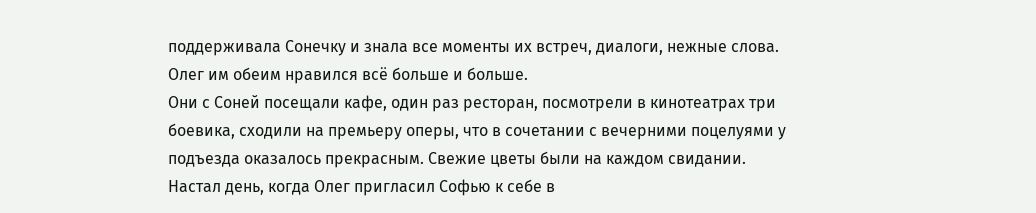поддерживала Сонечку и знала все моменты их встреч, диалоги, нежные слова. Олег им обеим нравился всё больше и больше.
Они с Соней посещали кафе, один раз ресторан, посмотрели в кинотеатрах три боевика, сходили на премьеру оперы, что в сочетании с вечерними поцелуями у подъезда оказалось прекрасным. Свежие цветы были на каждом свидании.
Настал день, когда Олег пригласил Софью к себе в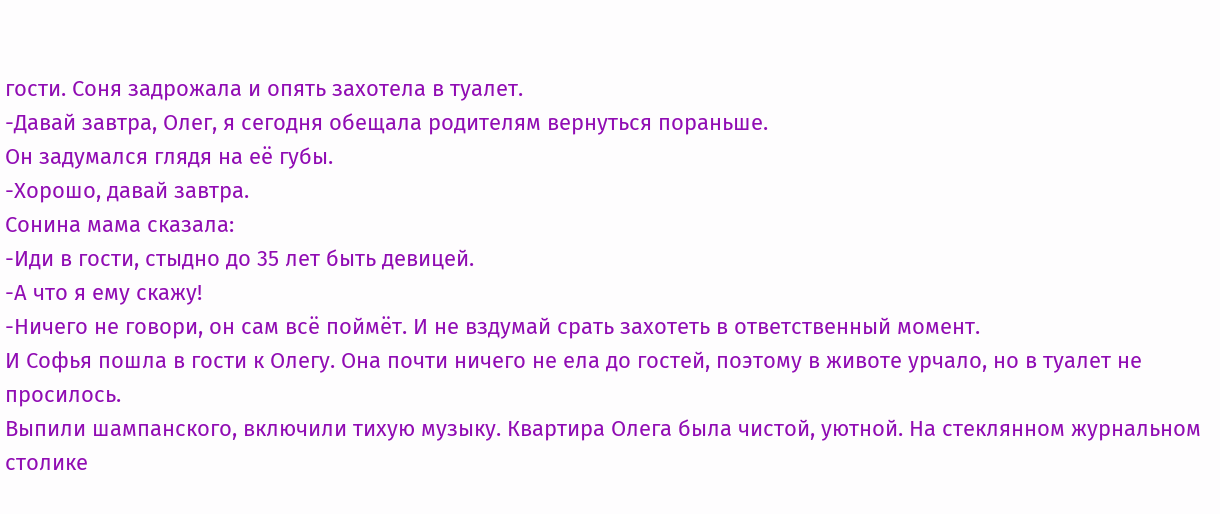гости. Соня задрожала и опять захотела в туалет.
-Давай завтра, Олег, я сегодня обещала родителям вернуться пораньше.
Он задумался глядя на её губы.
-Хорошо, давай завтра.
Сонина мама сказала:
-Иди в гости, стыдно до 35 лет быть девицей.
-А что я ему скажу!
-Ничего не говори, он сам всё поймёт. И не вздумай срать захотеть в ответственный момент.
И Софья пошла в гости к Олегу. Она почти ничего не ела до гостей, поэтому в животе урчало, но в туалет не просилось.
Выпили шампанского, включили тихую музыку. Квартира Олега была чистой, уютной. На стеклянном журнальном столике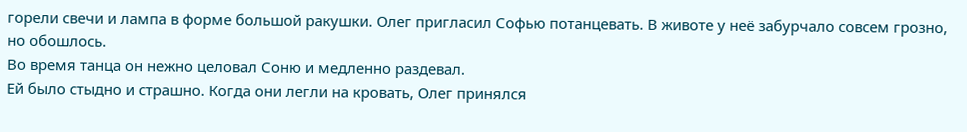горели свечи и лампа в форме большой ракушки. Олег пригласил Софью потанцевать. В животе у неё забурчало совсем грозно, но обошлось.
Во время танца он нежно целовал Соню и медленно раздевал.
Ей было стыдно и страшно. Когда они легли на кровать, Олег принялся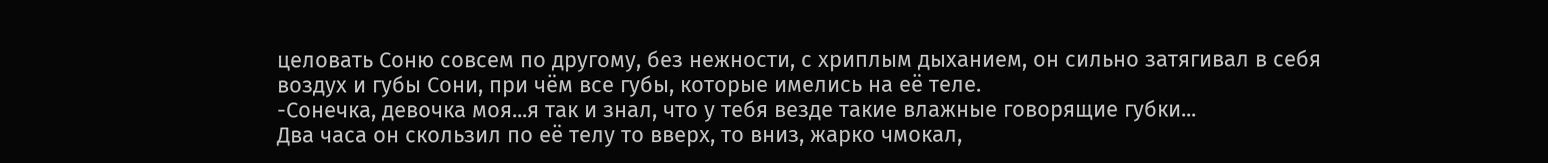целовать Соню совсем по другому, без нежности, с хриплым дыханием, он сильно затягивал в себя воздух и губы Сони, при чём все губы, которые имелись на её теле.
-Сонечка, девочка моя...я так и знал, что у тебя везде такие влажные говорящие губки...
Два часа он скользил по её телу то вверх, то вниз, жарко чмокал,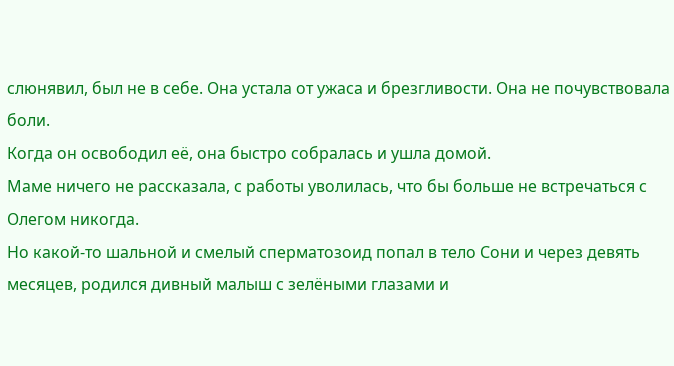слюнявил, был не в себе. Она устала от ужаса и брезгливости. Она не почувствовала боли.
Когда он освободил её, она быстро собралась и ушла домой.
Маме ничего не рассказала, с работы уволилась, что бы больше не встречаться с Олегом никогда.
Но какой-то шальной и смелый сперматозоид попал в тело Сони и через девять месяцев, родился дивный малыш с зелёными глазами и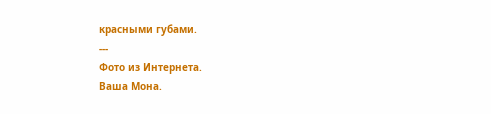красными губами.
---
Фото из Интернета.
Ваша Мона.